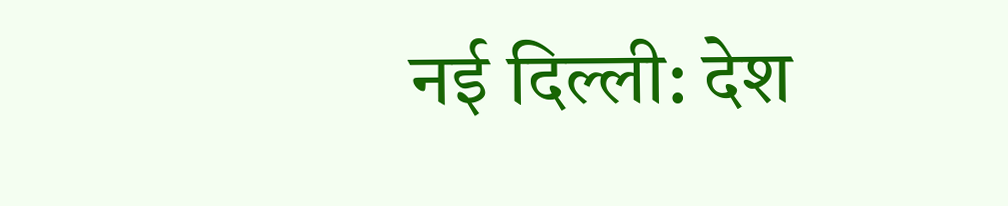नई दिल्ली: देश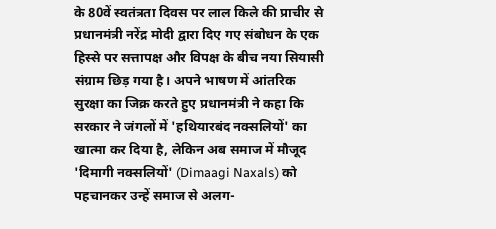के 80वें स्वतंत्रता दिवस पर लाल किले की प्राचीर से प्रधानमंत्री नरेंद्र मोदी द्वारा दिए गए संबोधन के एक हिस्से पर सत्तापक्ष और विपक्ष के बीच नया सियासी संग्राम छिड़ गया है। अपने भाषण में आंतरिक सुरक्षा का जिक्र करते हुए प्रधानमंत्री ने कहा कि सरकार ने जंगलों में 'हथियारबंद नक्सलियों' का खात्मा कर दिया है, लेकिन अब समाज में मौजूद 'दिमागी नक्सलियों' (Dimaagi Naxals) को पहचानकर उन्हें समाज से अलग-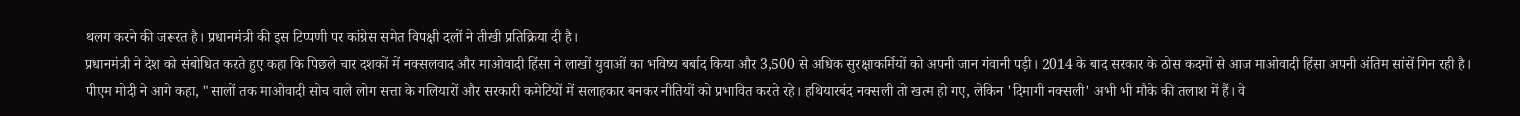थलग करने की जरूरत है। प्रधानमंत्री की इस टिप्पणी पर कांग्रेस समेत विपक्षी दलों ने तीखी प्रतिक्रिया दी है।
प्रधानमंत्री ने देश को संबोधित करते हुए कहा कि पिछले चार दशकों में नक्सलवाद और माओवादी हिंसा ने लाखों युवाओं का भविष्य बर्बाद किया और 3,500 से अधिक सुरक्षाकर्मियों को अपनी जान गंवानी पड़ी। 2014 के बाद सरकार के ठोस कदमों से आज माओवादी हिंसा अपनी अंतिम सांसें गिन रही है।
पीएम मोदी ने आगे कहा, "सालों तक माओवादी सोच वाले लोग सत्ता के गलियारों और सरकारी कमेटियों में सलाहकार बनकर नीतियों को प्रभावित करते रहे। हथियारबंद नक्सली तो खत्म हो गए, लेकिन 'दिमागी नक्सली' अभी भी मौके की तलाश में हैं। वे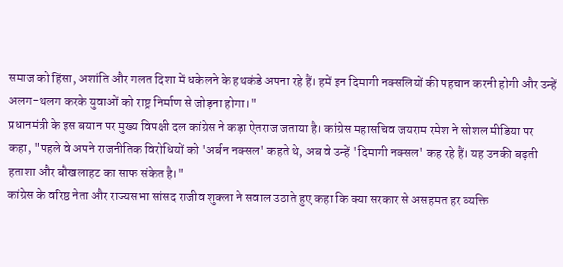समाज को हिंसा, अशांति और गलत दिशा में धकेलने के हथकंडे अपना रहे हैं। हमें इन दिमागी नक्सलियों की पहचान करनी होगी और उन्हें अलग-थलग करके युवाओं को राष्ट्र निर्माण से जोड़ना होगा।"
प्रधानमंत्री के इस बयान पर मुख्य विपक्षी दल कांग्रेस ने कड़ा ऐतराज जताया है। कांग्रेस महासचिव जयराम रमेश ने सोशल मीडिया पर कहा, "पहले वे अपने राजनीतिक विरोधियों को 'अर्बन नक्सल' कहते थे, अब वे उन्हें 'दिमागी नक्सल' कह रहे हैं। यह उनकी बढ़ती हताशा और बौखलाहट का साफ संकेत है।"
कांग्रेस के वरिष्ठ नेता और राज्यसभा सांसद राजीव शुक्ला ने सवाल उठाते हुए कहा कि क्या सरकार से असहमत हर व्यक्ति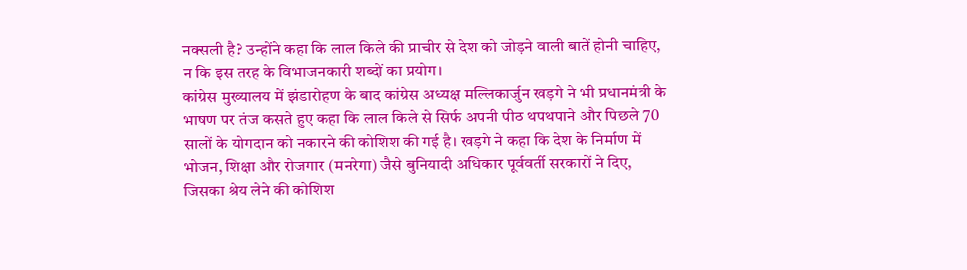नक्सली है? उन्होंने कहा कि लाल किले की प्राचीर से देश को जोड़ने वाली बातें होनी चाहिए, न कि इस तरह के विभाजनकारी शब्दों का प्रयोग।
कांग्रेस मुख्यालय में झंडारोहण के बाद कांग्रेस अध्यक्ष मल्लिकार्जुन खड़गे ने भी प्रधानमंत्री के भाषण पर तंज कसते हुए कहा कि लाल किले से सिर्फ अपनी पीठ थपथपाने और पिछले 70 सालों के योगदान को नकारने की कोशिश की गई है। खड़गे ने कहा कि देश के निर्माण में भोजन, शिक्षा और रोजगार (मनरेगा) जैसे बुनियादी अधिकार पूर्ववर्ती सरकारों ने दिए, जिसका श्रेय लेने की कोशिश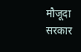मौजूदा सरकार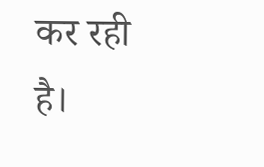कर रही है।